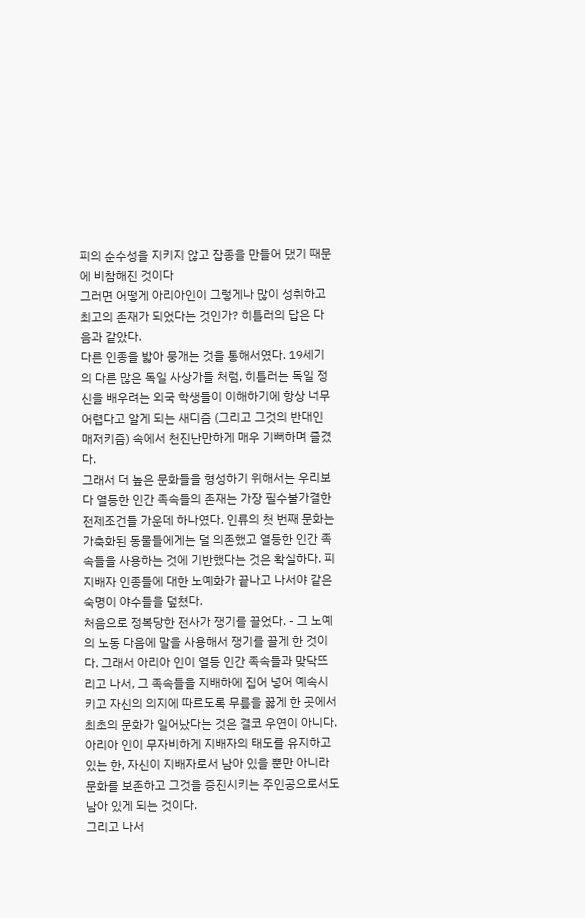피의 순수성을 지키지 않고 잡종을 만들어 댔기 때문에 비참해진 것이다
그러면 어떻게 아리아인이 그렇게나 많이 성취하고 최고의 존재가 되었다는 것인가? 히틀러의 답은 다음과 같았다.
다른 인종을 밟아 뭉개는 것을 통해서였다. 19세기의 다른 많은 독일 사상가들 처럼, 히틀러는 독일 정신을 배우려는 외국 학생들이 이해하기에 항상 너무 어렵다고 알게 되는 새디즘 (그리고 그것의 반대인 매저키즘) 속에서 천진난만하게 매우 기뻐하며 즐겼다.
그래서 더 높은 문화들을 형성하기 위해서는 우리보다 열등한 인간 족속들의 존재는 가장 필수불가결한 전제조건들 가운데 하나였다. 인류의 첫 번째 문화는 가축화된 동물들에게는 덜 의존했고 열등한 인간 족속들을 사용하는 것에 기반했다는 것은 확실하다. 피지배자 인종들에 대한 노예화가 끝나고 나서야 같은 숙명이 야수들을 덮쳤다.
처음으로 정복당한 전사가 쟁기를 끌었다. - 그 노예의 노동 다음에 말을 사용해서 쟁기를 끌게 한 것이다. 그래서 아리아 인이 열등 인간 족속들과 맞닥뜨리고 나서, 그 족속들을 지배하에 집어 넣어 예속시키고 자신의 의지에 따르도록 무릎을 꿇게 한 곳에서 최초의 문화가 일어났다는 것은 결코 우연이 아니다.
아리아 인이 무자비하게 지배자의 태도를 유지하고 있는 한, 자신이 지배자로서 남아 있을 뿐만 아니라 문화를 보존하고 그것을 증진시키는 주인공으로서도 남아 있게 되는 것이다.
그리고 나서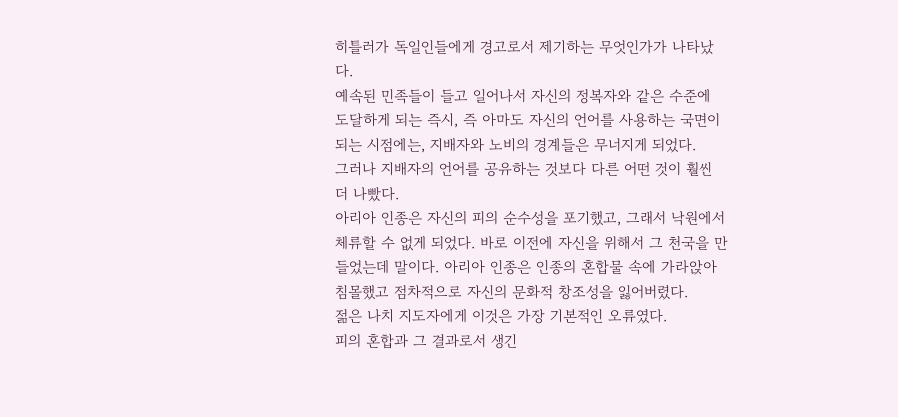히틀러가 독일인들에게 경고로서 제기하는 무엇인가가 나타났다.
예속된 민족들이 들고 일어나서 자신의 정복자와 같은 수준에 도달하게 되는 즉시, 즉 아마도 자신의 언어를 사용하는 국면이 되는 시점에는, 지배자와 노비의 경계들은 무너지게 되었다.
그러나 지배자의 언어를 공유하는 것보다 다른 어떤 것이 훨씬 더 나빴다.
아리아 인종은 자신의 피의 순수성을 포기했고, 그래서 낙원에서 체류할 수 없게 되었다. 바로 이전에 자신을 위해서 그 천국을 만들었는데 말이다. 아리아 인종은 인종의 혼합물 속에 가라앉아 침몰했고 점차적으로 자신의 문화적 창조성을 잃어버렸다.
젊은 나치 지도자에게 이것은 가장 기본적인 오류였다.
피의 혼합과 그 결과로서 생긴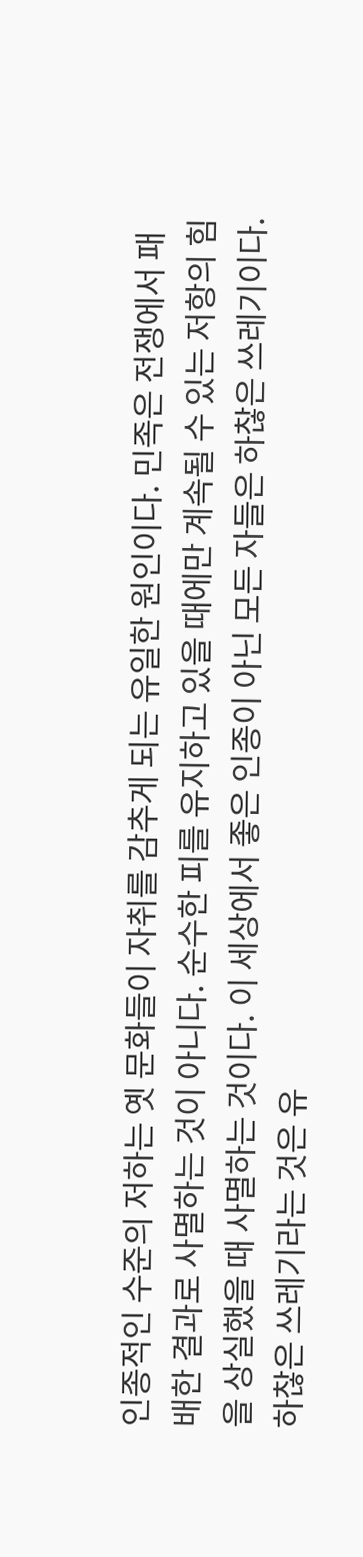인종적인 수준의 저하는 옛 문화들이 자취를 감추게 되는 유일한 원인이다. 민족은 전쟁에서 패배한 결과로 사멸하는 것이 아니다. 순수한 피를 유지하고 있을 때에만 계속될 수 있는 저항의 힘을 상실했을 때 사멸하는 것이다. 이 세상에서 좋은 인종이 아닌 모든 자들은 하찮은 쓰레기이다.
하찮은 쓰레기라는 것은 유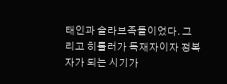태인과 슬라브족들이었다. 그리고 히틀러가 독재자이자 정복자가 되는 시기가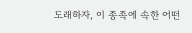도래하자, 이 종족에 속한 어떤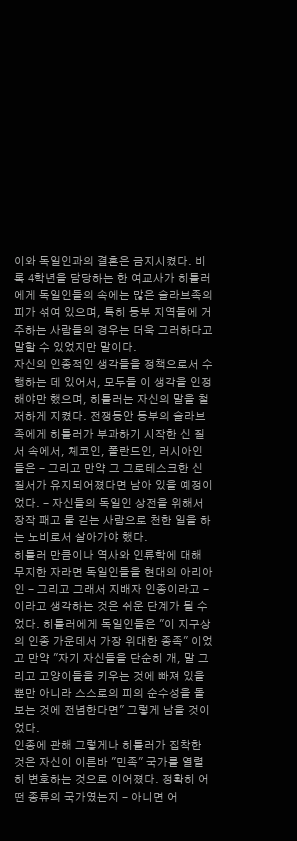이와 독일인과의 결혼은 금지시켰다. 비록 4학년을 담당하는 한 여교사가 히틀러에게 독일인들의 속에는 많은 슬라브족의 피가 섞여 있으며, 특히 동부 지역들에 거주하는 사람들의 경우는 더욱 그러하다고 말할 수 있었지만 말이다.
자신의 인종적인 생각들을 정책으로서 수행하는 데 있어서, 모두들 이 생각을 인정해야만 했으며, 히틀러는 자신의 말을 철저하게 지켰다. 전쟁동안 동부의 슬라브족에게 히틀러가 부과하기 시작한 신 질서 속에서, 체코인, 폴란드인, 러시아인들은 - 그리고 만약 그 그로테스크한 신 질서가 유지되어졌다면 남아 있을 예정이었다. - 자신들의 독일인 상전을 위해서 장작 패고 물 긷는 사람으로 천한 일을 하는 노비로서 살아가야 했다.
히틀러 만큼이나 역사와 인류학에 대해 무지한 자라면 독일인들을 현대의 아리아인 - 그리고 그래서 지배자 인종이라고 - 이라고 생각하는 것은 쉬운 단계가 될 수 었다. 히틀러에게 독일인들은 "이 지구상의 인종 가운데서 가장 위대한 종족" 이었고 만약 "자기 자신들을 단순히 개, 말 그리고 고양이들을 키우는 것에 빠져 있을 뿐만 아니라 스스로의 피의 순수성을 돌보는 것에 전념한다면" 그렇게 남을 것이었다.
인종에 관해 그렇게나 히틀러가 집착한 것은 자신이 이른바 "민족" 국가를 열렬히 변호하는 것으로 이어졌다. 정확히 어떤 종류의 국가였는지 - 아니면 어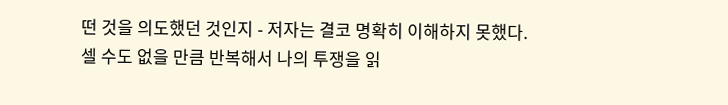떤 것을 의도했던 것인지 - 저자는 결코 명확히 이해하지 못했다.
셀 수도 없을 만큼 반복해서 나의 투쟁을 읽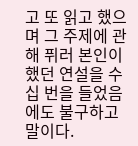고 또 읽고 했으며 그 주제에 관해 퓌러 본인이 했던 연설을 수십 번을 들었음에도 불구하고 말이다.